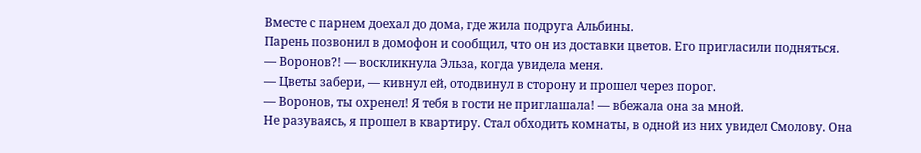Вместе с парнем доехал до дома, где жила подруга Альбины.
Парень позвонил в домофон и сообщил, что он из доставки цветов. Его пригласили подняться.
— Воронов?! — воскликнула Эльза, когда увидела меня.
— Цветы забери, — кивнул ей, отодвинул в сторону и прошел через порог.
— Воронов, ты охренел! Я тебя в гости не приглашала! — вбежала она за мной.
Не разуваясь, я прошел в квартиру. Стал обходить комнаты, в одной из них увидел Смолову. Она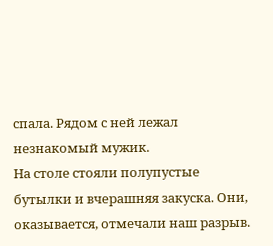спала. Рядом с ней лежал незнакомый мужик.
На столе стояли полупустые бутылки и вчерашняя закуска. Они, оказывается, отмечали наш разрыв.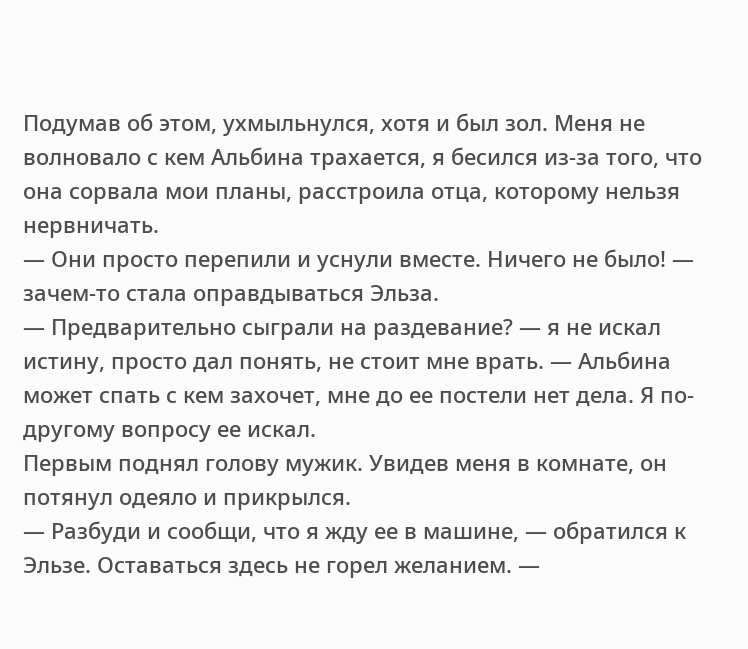Подумав об этом, ухмыльнулся, хотя и был зол. Меня не волновало с кем Альбина трахается, я бесился из-за того, что она сорвала мои планы, расстроила отца, которому нельзя нервничать.
— Они просто перепили и уснули вместе. Ничего не было! — зачем-то стала оправдываться Эльза.
— Предварительно сыграли на раздевание? — я не искал истину, просто дал понять, не стоит мне врать. — Альбина может спать с кем захочет, мне до ее постели нет дела. Я по-другому вопросу ее искал.
Первым поднял голову мужик. Увидев меня в комнате, он потянул одеяло и прикрылся.
— Разбуди и сообщи, что я жду ее в машине, — обратился к Эльзе. Оставаться здесь не горел желанием. —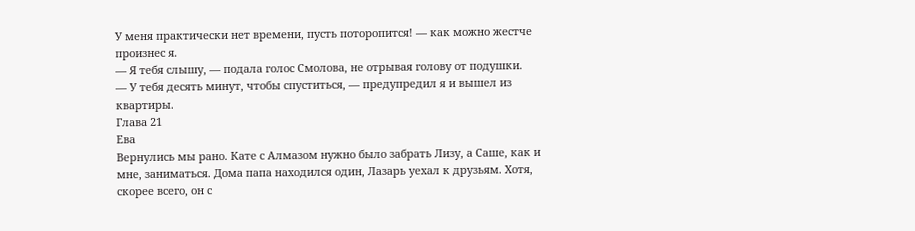У меня практически нет времени, пусть поторопится! — как можно жестче произнес я.
— Я тебя слышу, — подала голос Смолова, не отрывая голову от подушки.
— У тебя десять минут, чтобы спуститься, — предупредил я и вышел из квартиры.
Глава 21
Ева
Вернулись мы рано. Кате с Алмазом нужно было забрать Лизу, а Саше, как и мне, заниматься. Дома папа находился один, Лазарь уехал к друзьям. Хотя, скорее всего, он с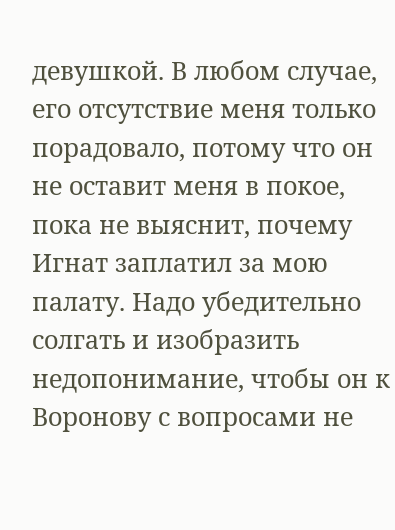девушкой. В любом случае, его отсутствие меня только порадовало, потому что он не оставит меня в покое, пока не выяснит, почему Игнат заплатил за мою палату. Надо убедительно солгать и изобразить недопонимание, чтобы он к Воронову с вопросами не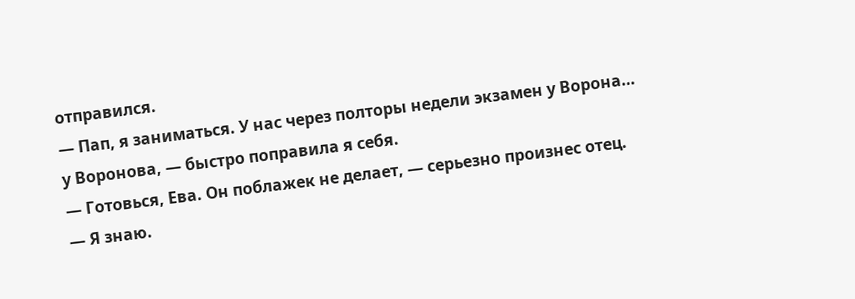отправился.
— Пап, я заниматься. У нас через полторы недели экзамен у Ворона… у Воронова, — быстро поправила я себя.
— Готовься, Ева. Он поблажек не делает, — серьезно произнес отец.
— Я знаю.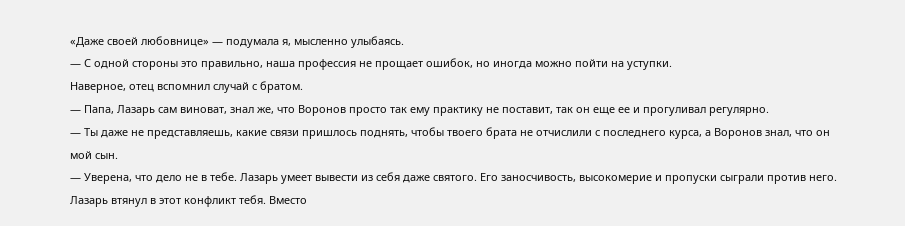«Даже своей любовнице» — подумала я, мысленно улыбаясь.
— С одной стороны это правильно, наша профессия не прощает ошибок, но иногда можно пойти на уступки.
Наверное, отец вспомнил случай с братом.
— Папа, Лазарь сам виноват, знал же, что Воронов просто так ему практику не поставит, так он еще ее и прогуливал регулярно.
— Ты даже не представляешь, какие связи пришлось поднять, чтобы твоего брата не отчислили с последнего курса, а Воронов знал, что он мой сын.
— Уверена, что дело не в тебе. Лазарь умеет вывести из себя даже святого. Его заносчивость, высокомерие и пропуски сыграли против него. Лазарь втянул в этот конфликт тебя. Вместо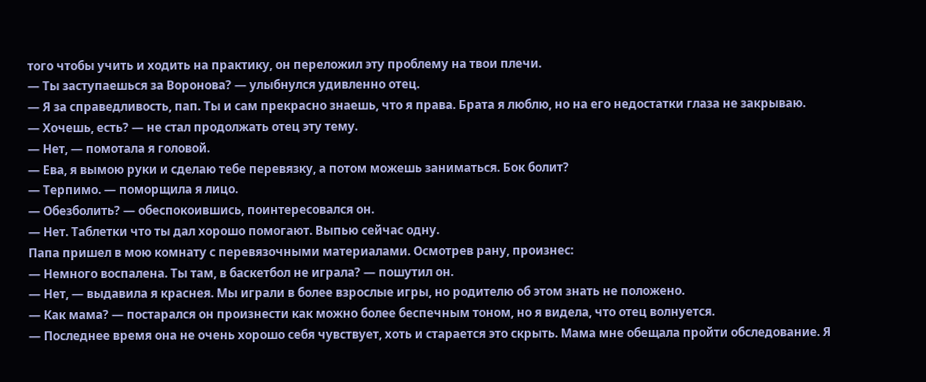того чтобы учить и ходить на практику, он переложил эту проблему на твои плечи.
— Ты заступаешься за Воронова? — улыбнулся удивленно отец.
— Я за справедливость, пап. Ты и сам прекрасно знаешь, что я права. Брата я люблю, но на его недостатки глаза не закрываю.
— Хочешь, есть? — не стал продолжать отец эту тему.
— Нет, — помотала я головой.
— Ева, я вымою руки и сделаю тебе перевязку, а потом можешь заниматься. Бок болит?
— Терпимо. — поморщила я лицо.
— Обезболить? — обеспокоившись, поинтересовался он.
— Нет. Таблетки что ты дал хорошо помогают. Выпью сейчас одну.
Папа пришел в мою комнату с перевязочными материалами. Осмотрев рану, произнес:
— Немного воспалена. Ты там, в баскетбол не играла? — пошутил он.
— Нет, — выдавила я краснея. Мы играли в более взрослые игры, но родителю об этом знать не положено.
— Как мама? — постарался он произнести как можно более беспечным тоном, но я видела, что отец волнуется.
— Последнее время она не очень хорошо себя чувствует, хоть и старается это скрыть. Мама мне обещала пройти обследование. Я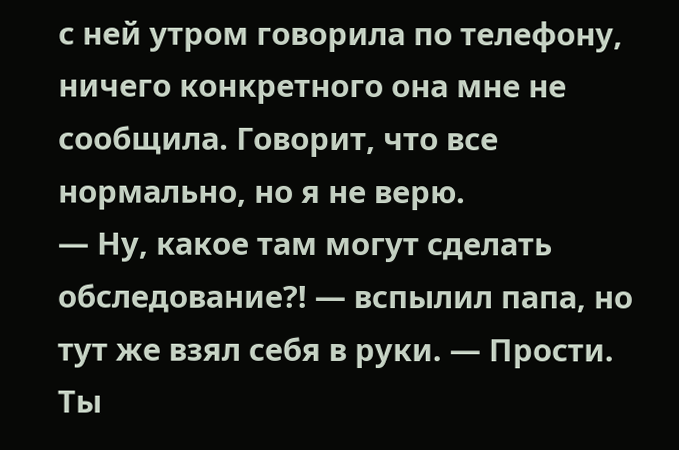с ней утром говорила по телефону, ничего конкретного она мне не сообщила. Говорит, что все нормально, но я не верю.
— Ну, какое там могут сделать обследование?! — вспылил папа, но тут же взял себя в руки. — Прости. Ты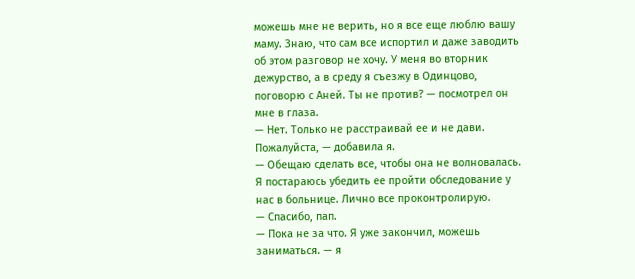можешь мне не верить, но я все еще люблю вашу маму. Знаю, что сам все испортил и даже заводить об этом разговор не хочу. У меня во вторник дежурство, а в среду я съезжу в Одинцово, поговорю с Аней. Ты не против? — посмотрел он мне в глаза.
— Нет. Только не расстраивай ее и не дави. Пожалуйста, — добавила я.
— Обещаю сделать все, чтобы она не волновалась. Я постараюсь убедить ее пройти обследование у нас в больнице. Лично все проконтролирую.
— Спасибо, пап.
— Пока не за что. Я уже закончил, можешь заниматься. — я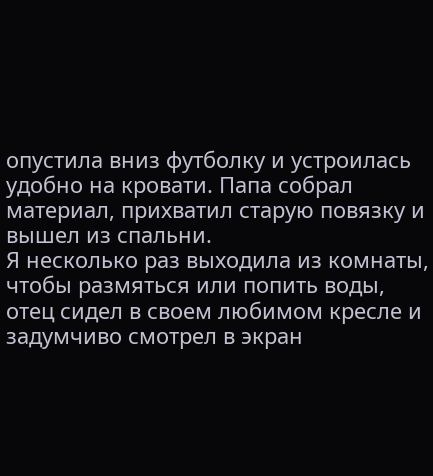опустила вниз футболку и устроилась удобно на кровати. Папа собрал материал, прихватил старую повязку и вышел из спальни.
Я несколько раз выходила из комнаты, чтобы размяться или попить воды, отец сидел в своем любимом кресле и задумчиво смотрел в экран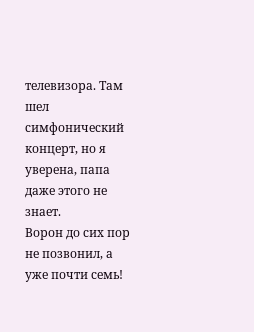телевизора. Там шел симфонический концерт, но я уверена, папа даже этого не знает.
Ворон до сих пор не позвонил, а уже почти семь!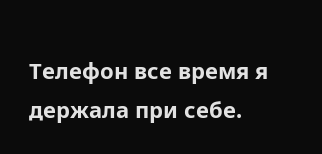Телефон все время я держала при себе.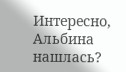Интересно, Альбина нашлась?